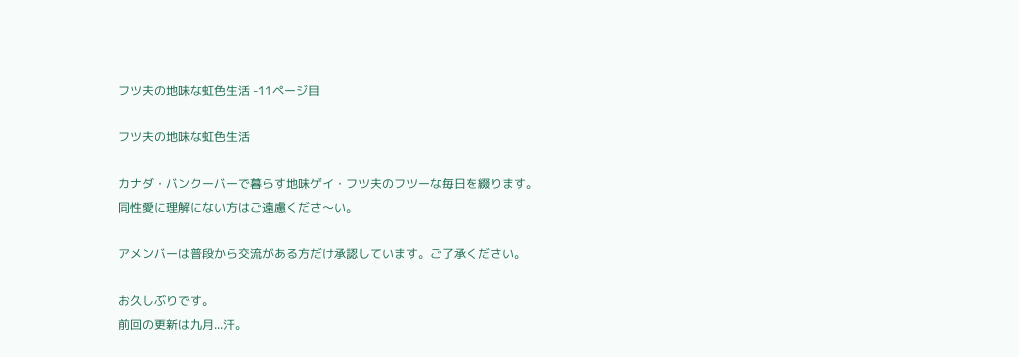フツ夫の地味な虹色生活 -11ページ目

フツ夫の地味な虹色生活

カナダ・バンクーバーで暮らす地味ゲイ・フツ夫のフツーな毎日を綴ります。
同性愛に理解にない方はご遠慮くださ〜い。

アメンバーは普段から交流がある方だけ承認しています。ご了承ください。

お久しぶりです。
前回の更新は九月...汗。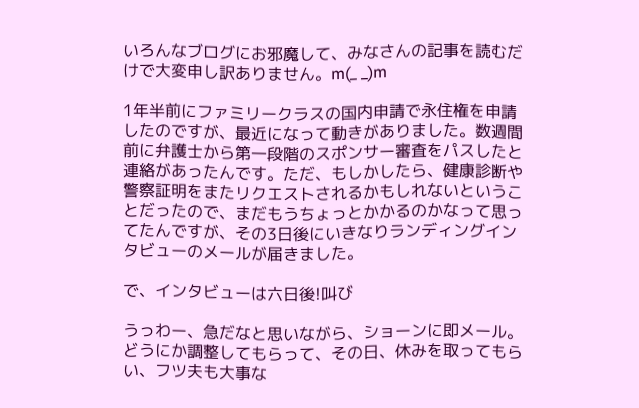いろんなブログにお邪魔して、みなさんの記事を読むだけで大変申し訳ありません。m(_ _)m

1年半前にファミリークラスの国内申請で永住権を申請したのですが、最近になって動きがありました。数週間前に弁護士から第一段階のスポンサー審査をパスしたと連絡があったんです。ただ、もしかしたら、健康診断や警察証明をまたリクエストされるかもしれないということだったので、まだもうちょっとかかるのかなって思ってたんですが、その3日後にいきなりランディングインタビューのメールが届きました。

で、インタビューは六日後!叫び

うっわー、急だなと思いながら、ショーンに即メール。どうにか調整してもらって、その日、休みを取ってもらい、フツ夫も大事な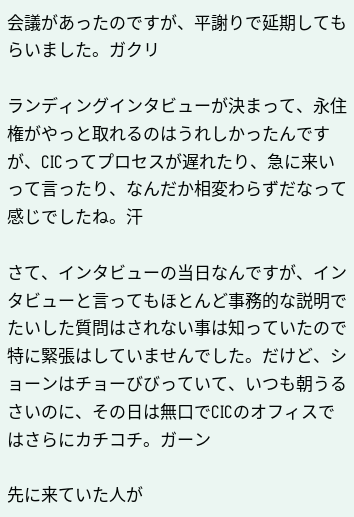会議があったのですが、平謝りで延期してもらいました。ガクリ

ランディングインタビューが決まって、永住権がやっと取れるのはうれしかったんですが、CICってプロセスが遅れたり、急に来いって言ったり、なんだか相変わらずだなって感じでしたね。汗

さて、インタビューの当日なんですが、インタビューと言ってもほとんど事務的な説明でたいした質問はされない事は知っていたので特に緊張はしていませんでした。だけど、ショーンはチョーびびっていて、いつも朝うるさいのに、その日は無口でCICのオフィスではさらにカチコチ。ガーン

先に来ていた人が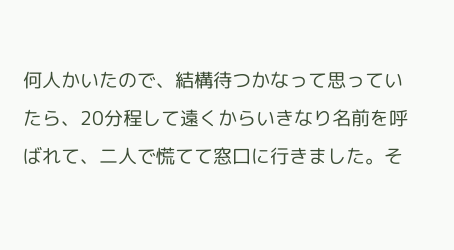何人かいたので、結構待つかなって思っていたら、20分程して遠くからいきなり名前を呼ばれて、二人で慌てて窓口に行きました。そ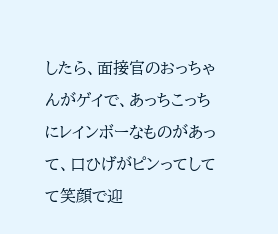したら、面接官のおっちゃんがゲイで、あっちこっちにレインボーなものがあって、口ひげがピンってしてて笑顔で迎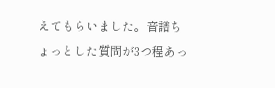えてもらいました。音譜ちょっとした質問が3つ程あっ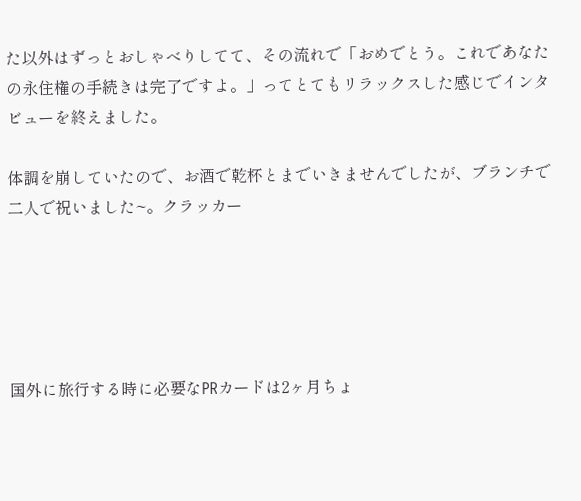た以外はずっとおしゃべりしてて、その流れで「おめでとう。これであなたの永住権の手続きは完了ですよ。」ってとてもリラックスした感じでインタビューを終えました。

体調を崩していたので、お酒で乾杯とまでいきませんでしたが、ブランチで二人で祝いました~。クラッカー





国外に旅行する時に必要なPRカードは2ヶ月ちょ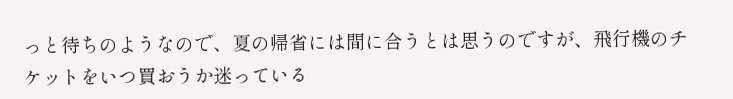っと待ちのようなので、夏の帰省には間に合うとは思うのですが、飛行機のチケットをいつ買おうか迷っている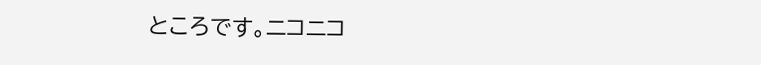ところです。ニコニコ